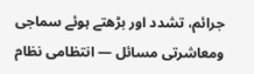جرائم، تشدد اور بڑھتے ہوئے سماجی ومعاشرتی مسائل — انتظامی نظام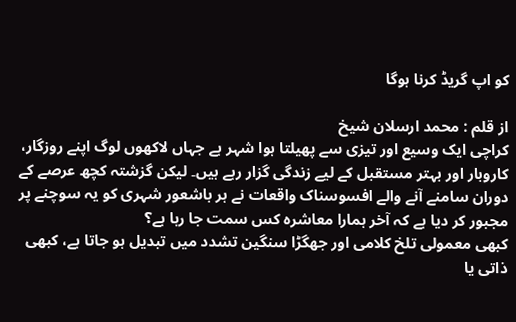کو اپ گریڈ کرنا ہوگا

از قلم : محمد ارسلان شیخ
کراچی ایک وسیع اور تیزی سے پھیلتا ہوا شہر ہے جہاں لاکھوں لوگ اپنے روزگار، کاروبار اور بہتر مستقبل کے لیے زندگی گزار رہے ہیں۔ لیکن گزشتہ کچھ عرصے کے دوران سامنے آنے والے افسوسناک واقعات نے ہر باشعور شہری کو یہ سوچنے پر مجبور کر دیا ہے کہ آخر ہمارا معاشرہ کس سمت جا رہا ہے؟
کبھی معمولی تلخ کلامی اور جھگڑا سنگین تشدد میں تبدیل ہو جاتا ہے، کبھی ذاتی یا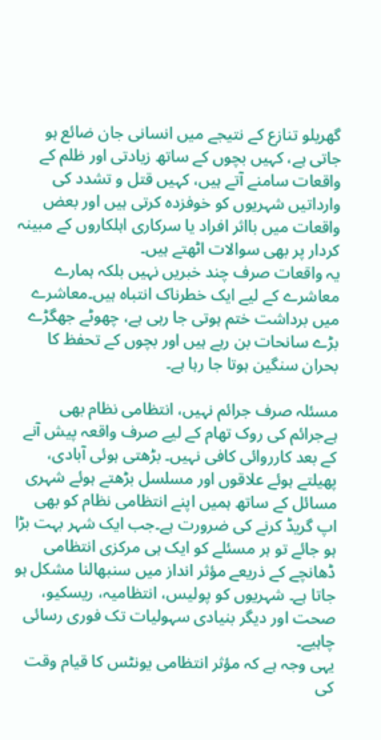گھریلو تنازع کے نتیجے میں انسانی جان ضائع ہو جاتی ہے، کہیں بچوں کے ساتھ زیادتی اور ظلم کے واقعات سامنے آتے ہیں، کہیں قتل و تشدد کی وارداتیں شہریوں کو خوفزدہ کرتی ہیں اور بعض واقعات میں بااثر افراد یا سرکاری اہلکاروں کے مبینہ کردار پر بھی سوالات اٹھتے ہیں۔
یہ واقعات صرف چند خبریں نہیں بلکہ ہمارے معاشرے کے لیے ایک خطرناک انتباہ ہیں۔معاشرے میں برداشت ختم ہوتی جا رہی ہے، چھوٹے جھگڑے بڑے سانحات بن رہے ہیں اور بچوں کے تحفظ کا بحران سنگین ہوتا جا رہا ہے۔

مسئلہ صرف جرائم نہیں، انتظامی نظام بھی ہےجرائم کی روک تھام کے لیے صرف واقعہ پیش آنے کے بعد کارروائی کافی نہیں۔ بڑھتی ہوئی آبادی، پھیلتے ہوئے علاقوں اور مسلسل بڑھتے ہوئے شہری مسائل کے ساتھ ہمیں اپنے انتظامی نظام کو بھی اپ گریڈ کرنے کی ضرورت ہے۔جب ایک شہر بہت بڑا ہو جائے تو ہر مسئلے کو ایک ہی مرکزی انتظامی ڈھانچے کے ذریعے مؤثر انداز میں سنبھالنا مشکل ہو جاتا ہے۔ شہریوں کو پولیس، انتظامیہ، ریسکیو، صحت اور دیگر بنیادی سہولیات تک فوری رسائی چاہیے۔
یہی وجہ ہے کہ مؤثر انتظامی یونٹس کا قیام وقت کی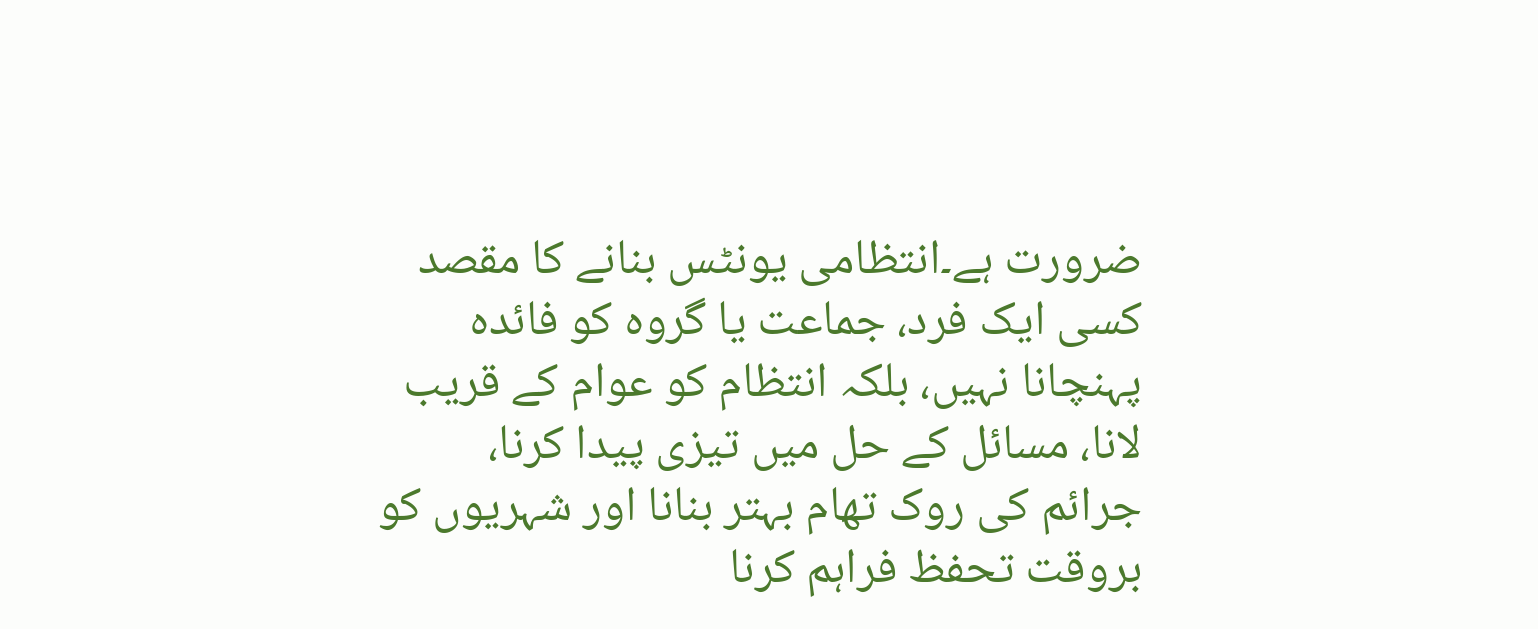ضرورت ہے۔انتظامی یونٹس بنانے کا مقصد کسی ایک فرد، جماعت یا گروہ کو فائدہ پہنچانا نہیں، بلکہ انتظام کو عوام کے قریب لانا، مسائل کے حل میں تیزی پیدا کرنا، جرائم کی روک تھام بہتر بنانا اور شہریوں کو بروقت تحفظ فراہم کرنا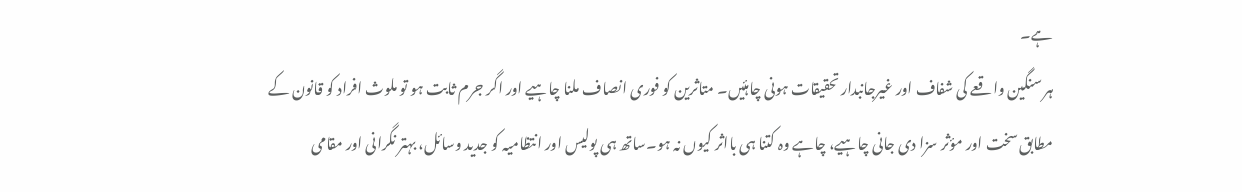ہے۔
ہر سنگین واقعے کی شفاف اور غیرجانبدار تحقیقات ہونی چاہئیں۔ متاثرین کو فوری انصاف ملنا چاہیے اور اگر جرم ثابت ہو تو ملوث افراد کو قانون کے مطابق سخت اور مؤثر سزا دی جانی چاہیے، چاہے وہ کتنا ہی بااثر کیوں نہ ہو۔ساتھ ہی پولیس اور انتظامیہ کو جدید وسائل، بہتر نگرانی اور مقامی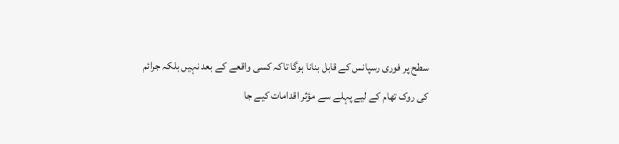سطح پر فوری رسپانس کے قابل بنانا ہوگا تاکہ کسی واقعے کے بعد نہیں بلکہ جرائم کی روک تھام کے لیے پہلے سے مؤثر اقدامات کیے جا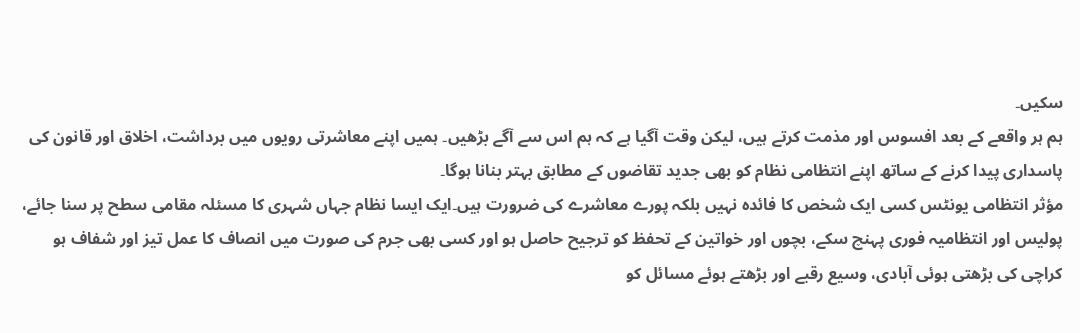سکیں۔
ہم ہر واقعے کے بعد افسوس اور مذمت کرتے ہیں، لیکن وقت آگیا ہے کہ ہم اس سے آگے بڑھیں۔ ہمیں اپنے معاشرتی رویوں میں برداشت، اخلاق اور قانون کی پاسداری پیدا کرنے کے ساتھ اپنے انتظامی نظام کو بھی جدید تقاضوں کے مطابق بہتر بنانا ہوگا۔
مؤثر انتظامی یونٹس کسی ایک شخص کا فائدہ نہیں بلکہ پورے معاشرے کی ضرورت ہیں۔ایک ایسا نظام جہاں شہری کا مسئلہ مقامی سطح پر سنا جائے، پولیس اور انتظامیہ فوری پہنچ سکے، بچوں اور خواتین کے تحفظ کو ترجیح حاصل ہو اور کسی بھی جرم کی صورت میں انصاف کا عمل تیز اور شفاف ہو
کراچی کی بڑھتی ہوئی آبادی، وسیع رقبے اور بڑھتے ہوئے مسائل کو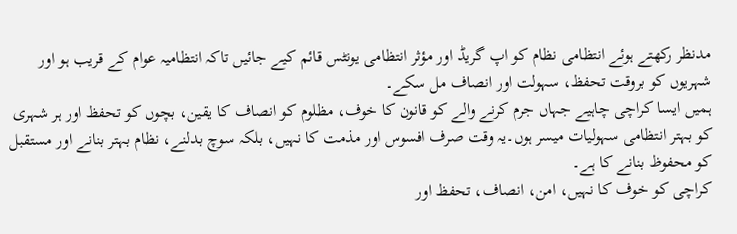مدنظر رکھتے ہوئے انتظامی نظام کو اپ گریڈ اور مؤثر انتظامی یونٹس قائم کیے جائیں تاکہ انتظامیہ عوام کے قریب ہو اور شہریوں کو بروقت تحفظ، سہولت اور انصاف مل سکے۔
ہمیں ایسا کراچی چاہیے جہاں جرم کرنے والے کو قانون کا خوف، مظلوم کو انصاف کا یقین، بچوں کو تحفظ اور ہر شہری کو بہتر انتظامی سہولیات میسر ہوں۔یہ وقت صرف افسوس اور مذمت کا نہیں، بلکہ سوچ بدلنے، نظام بہتر بنانے اور مستقبل کو محفوظ بنانے کا ہے۔
کراچی کو خوف کا نہیں، امن، انصاف، تحفظ اور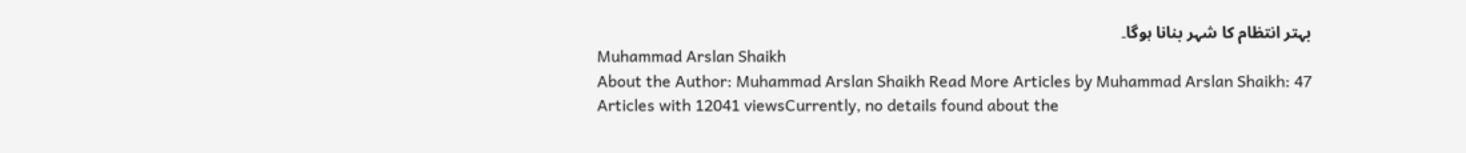بہتر انتظام کا شہر بنانا ہوگا۔
Muhammad Arslan Shaikh
About the Author: Muhammad Arslan Shaikh Read More Articles by Muhammad Arslan Shaikh: 47 Articles with 12041 viewsCurrently, no details found about the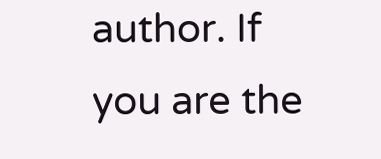author. If you are the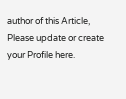author of this Article, Please update or create your Profile here.